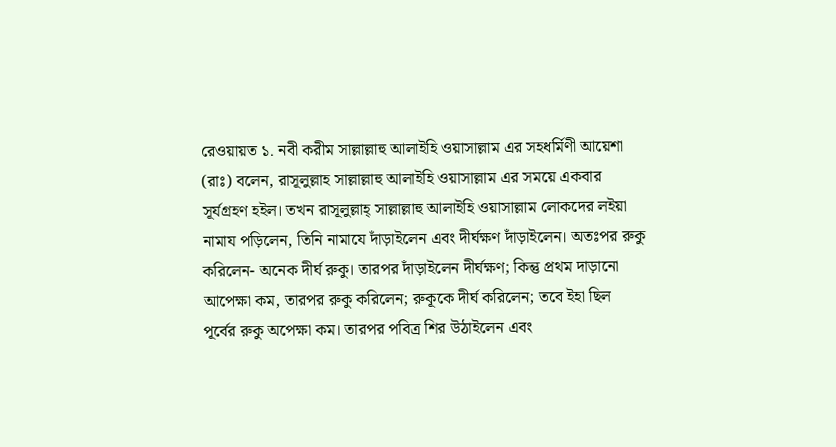রেওয়ায়ত ১. নবী করীম সাল্লাল্লাহু আলাইহি ওয়াসাল্লাম এর সহধর্মিণী আয়েশা (রাঃ) বলেন, রাসূলুল্লাহ সাল্লাল্লাহু আলাইহি ওয়াসাল্লাম এর সময়ে একবার সূর্যগ্ৰহণ হইল। তখন রাসূলুল্লাহ্ সাল্লাল্লাহু আলাইহি ওয়াসাল্লাম লোকদের লইয়া নামায পড়িলেন, তিনি নামাযে দাঁড়াইলেন এবং দীর্ঘক্ষণ দাঁড়াইলেন। অতঃপর রুকু করিলেন- অনেক দীর্ঘ রুকু। তারপর দাঁড়াইলেন দীর্ঘক্ষণ; কিন্তু প্রথম দাড়ানো আপেক্ষা কম, তারপর রুকু করিলেন; রুকূকে দীর্ঘ করিলেন; তবে ইহা ছিল পূর্বের রুকু অপেক্ষা কম। তারপর পবিত্র শির উঠাইলেন এবং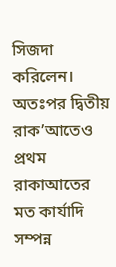সিজদা করিলেন। অতঃপর দ্বিতীয় রাক’আতেও প্রথম রাকাআতের মত কার্যাদি সম্পন্ন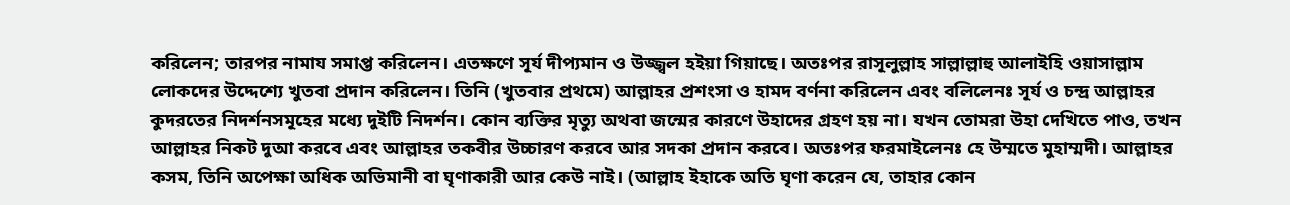করিলেন; তারপর নামায সমাপ্ত করিলেন। এতক্ষণে সূর্য দীপ্যমান ও উজ্জ্বল হইয়া গিয়াছে। অতঃপর রাসূলুল্লাহ সাল্লাল্লাহু আলাইহি ওয়াসাল্লাম লোকদের উদ্দেশ্যে খুতবা প্রদান করিলেন। তিনি (খুতবার প্রথমে) আল্লাহর প্রশংসা ও হামদ বর্ণনা করিলেন এবং বলিলেনঃ সূর্য ও চন্দ্র আল্লাহর কুদরতের নিদর্শনসমূহের মধ্যে দুইটি নিদর্শন। কোন ব্যক্তির মৃত্যু অথবা জন্মের কারণে উহাদের গ্রহণ হয় না। যখন তোমরা উহা দেখিতে পাও, তখন আল্লাহর নিকট দুআ করবে এবং আল্লাহর তকবীর উচ্চারণ করবে আর সদকা প্রদান করবে। অতঃপর ফরমাইলেনঃ হে উম্মতে মুহাম্মদী। আল্লাহর কসম, তিনি অপেক্ষা অধিক অভিমানী বা ঘৃণাকারী আর কেউ নাই। (আল্লাহ ইহাকে অতি ঘৃণা করেন যে, তাহার কোন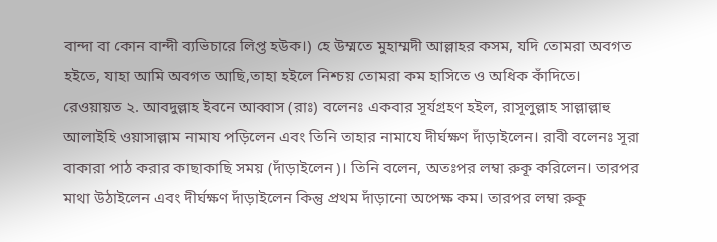বান্দা বা কোন বান্দী ব্যভিচারে লিপ্ত হউক।) হে উম্মতে মুহাম্মদী আল্লাহর কসম, যদি তোমরা অবগত হইতে, যাহা আমি অবগত আছি,তাহা হইলে নিশ্চয় তোমরা কম হাসিতে ও অধিক কাঁদিতে।
রেওয়ায়ত ২. আবদুল্লাহ ইবনে আব্বাস (রাঃ) বলেনঃ একবার সূর্যগ্রহণ হইল, রাসূলুল্লাহ সাল্লাল্লাহু আলাইহি ওয়াসাল্লাম নামায পড়িলেন এবং তিনি তাহার নামাযে দীর্ঘক্ষণ দাঁড়াইলেন। রাবী বলেনঃ সূরা বাকারা পাঠ করার কাছাকাছি সময় (দাঁড়াইলেন)। তিনি বলেন, অতঃপর লম্বা রুকূ করিলেন। তারপর মাথা উঠাইলেন এবং দীর্ঘক্ষণ দাঁড়াইলেন কিন্তু প্রথম দাঁড়ানো অপেক্ষ কম। তারপর লম্বা রুকূ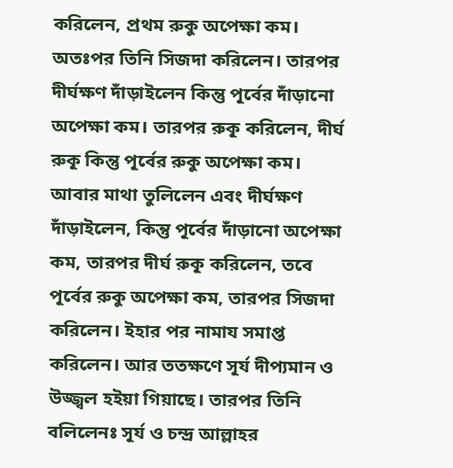করিলেন, প্রথম রুকু অপেক্ষা কম। অতঃপর তিনি সিজদা করিলেন। তারপর দীর্ঘক্ষণ দাঁড়াইলেন কিন্তু পূর্বের দাঁড়ানো অপেক্ষা কম। তারপর রুকূ করিলেন, দীর্ঘ রুকূ কিন্তু পূর্বের রুকু অপেক্ষা কম। আবার মাথা তুলিলেন এবং দীর্ঘক্ষণ দাঁড়াইলেন, কিন্তু পূর্বের দাঁড়ানো অপেক্ষা কম, তারপর দীর্ঘ রুকূ করিলেন, তবে পূর্বের রুকু অপেক্ষা কম, তারপর সিজদা করিলেন। ইহার পর নামায সমাপ্ত করিলেন। আর ততক্ষণে সূর্য দীপ্যমান ও উজ্জ্বল হইয়া গিয়াছে। তারপর তিনি বলিলেনঃ সূর্য ও চন্দ্র আল্লাহর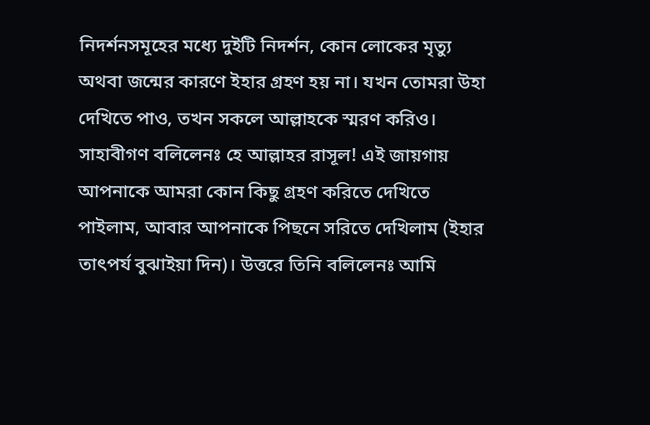নিদর্শনসমূহের মধ্যে দুইটি নিদর্শন, কোন লোকের মৃত্যু অথবা জন্মের কারণে ইহার গ্রহণ হয় না। যখন তোমরা উহা দেখিতে পাও, তখন সকলে আল্লাহকে স্মরণ করিও। সাহাবীগণ বলিলেনঃ হে আল্লাহর রাসূল! এই জায়গায় আপনাকে আমরা কোন কিছু গ্রহণ করিতে দেখিতে পাইলাম, আবার আপনাকে পিছনে সরিতে দেখিলাম (ইহার তাৎপর্য বুঝাইয়া দিন)। উত্তরে তিনি বলিলেনঃ আমি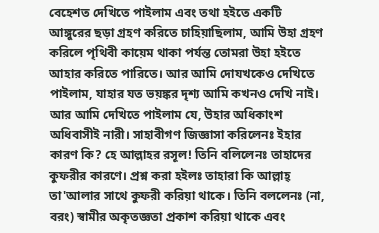বেহেশত দেখিতে পাইলাম এবং তথা হইতে একটি আঙ্গুরের ছড়া গ্রহণ করিতে চাহিয়াছিলাম, আমি উহা গ্রহণ করিলে পৃথিবী কায়েম থাকা পর্যন্ত তোমরা উহা হইতে আহার করিতে পারিতে। আর আমি দোযখকেও দেখিতে পাইলাম, যাহার যত ভয়ঙ্কর দৃশ্য আমি কখনও দেখি নাই। আর আমি দেখিতে পাইলাম যে, উহার অধিকাংশ অধিবাসীই নারী। সাহাবীগণ জিজ্ঞাসা করিলেনঃ ইহার কারণ কি? হে আল্লাহর রসূল! তিনি বলিলেনঃ তাহাদের কুফরীর কারণে। প্রশ্ন করা হইলঃ তাহারা কি আল্লাহ্ তা'আলার সাথে কুফরী করিয়া থাকে। তিনি বললেনঃ (না, বরং) স্বামীর অকৃতজ্ঞতা প্রকাশ করিয়া থাকে এবং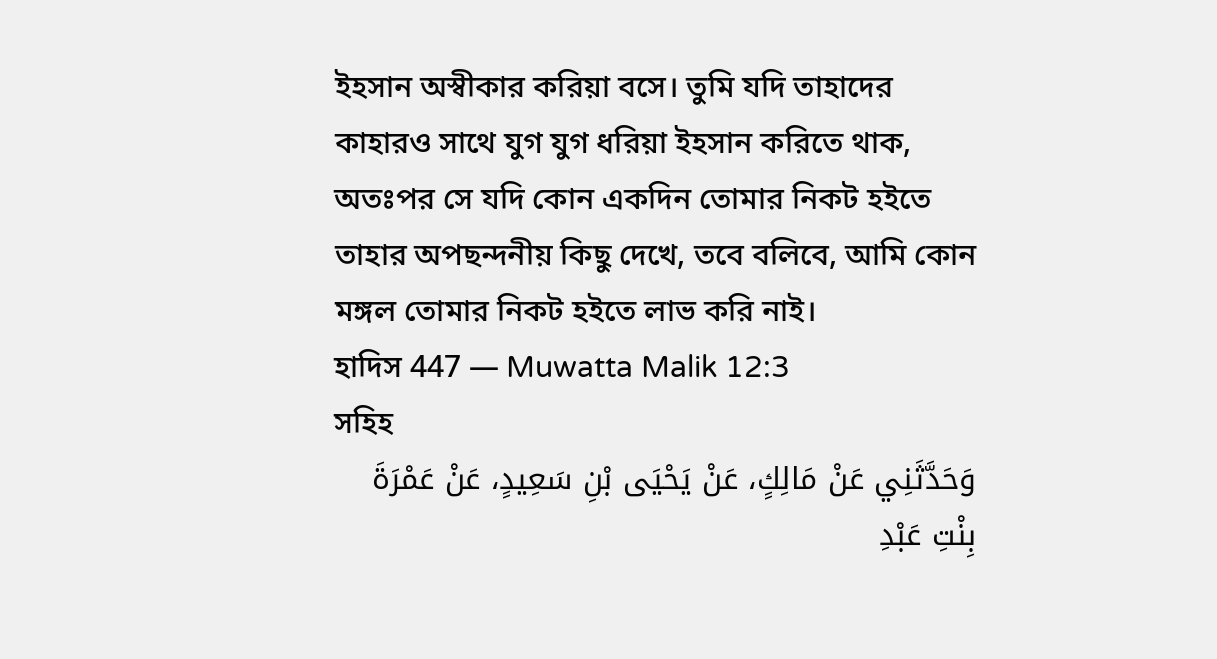ইহসান অস্বীকার করিয়া বসে। তুমি যদি তাহাদের কাহারও সাথে যুগ যুগ ধরিয়া ইহসান করিতে থাক, অতঃপর সে যদি কোন একদিন তোমার নিকট হইতে তাহার অপছন্দনীয় কিছু দেখে, তবে বলিবে, আমি কোন মঙ্গল তোমার নিকট হইতে লাভ করি নাই।
হাদিস 447 — Muwatta Malik 12:3
সহিহ
وَحَدَّثَنِي عَنْ مَالِكٍ، عَنْ يَحْيَى بْنِ سَعِيدٍ، عَنْ عَمْرَةَ بِنْتِ عَبْدِ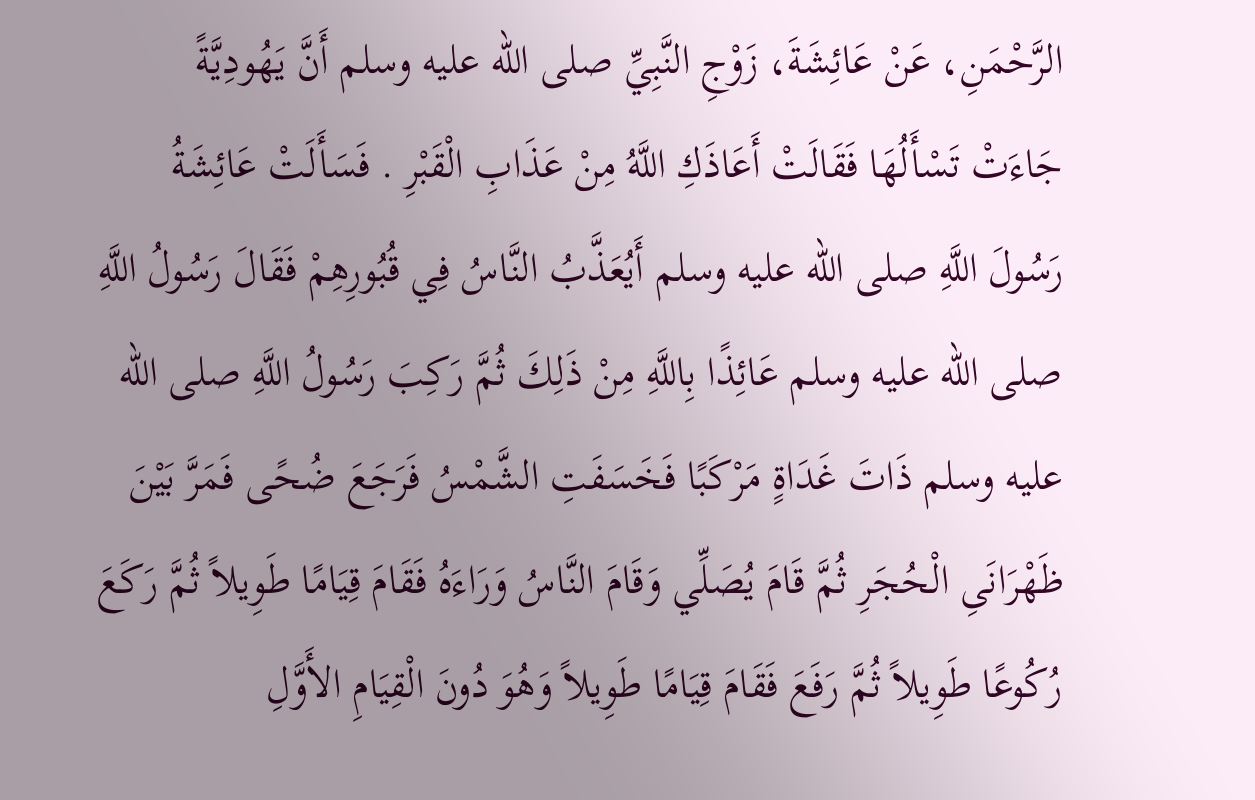الرَّحْمَنِ، عَنْ عَائِشَةَ، زَوْجِ النَّبِيِّ صلى الله عليه وسلم أَنَّ يَهُودِيَّةً جَاءَتْ تَسْأَلُهَا فَقَالَتْ أَعَاذَكِ اللَّهُ مِنْ عَذَابِ الْقَبْرِ . فَسَأَلَتْ عَائِشَةُ رَسُولَ اللَّهِ صلى الله عليه وسلم أَيُعَذَّبُ النَّاسُ فِي قُبُورِهِمْ فَقَالَ رَسُولُ اللَّهِ صلى الله عليه وسلم عَائِذًا بِاللَّهِ مِنْ ذَلِكَ ثُمَّ رَكِبَ رَسُولُ اللَّهِ صلى الله عليه وسلم ذَاتَ غَدَاةٍ مَرْكَبًا فَخَسَفَتِ الشَّمْسُ فَرَجَعَ ضُحًى فَمَرَّ بَيْنَ ظَهْرَانَىِ الْحُجَرِ ثُمَّ قَامَ يُصَلِّي وَقَامَ النَّاسُ وَرَاءَهُ فَقَامَ قِيَامًا طَوِيلاً ثُمَّ رَكَعَ رُكُوعًا طَوِيلاً ثُمَّ رَفَعَ فَقَامَ قِيَامًا طَوِيلاً وَهُوَ دُونَ الْقِيَامِ الأَوَّلِ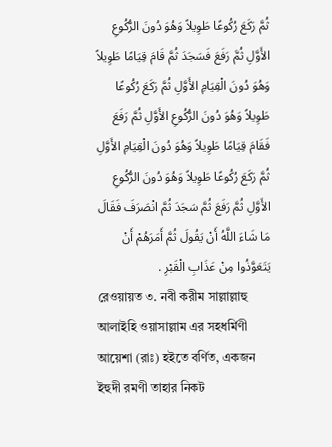ثُمَّ رَكَعَ رُكُوعًا طَوِيلاً وَهُوَ دُونَ الرُّكُوعِ الأَوَّلِ ثُمَّ رَفَعَ فَسَجَدَ ثُمَّ قَامَ قِيَامًا طَوِيلاً وَهُوَ دُونَ الْقِيَامِ الأَوَّلِ ثُمَّ رَكَعَ رُكُوعًا طَوِيلاً وَهُوَ دُونَ الرُّكُوعِ الأَوَّلِ ثُمَّ رَفَعَ فَقَامَ قِيَامًا طَوِيلاً وَهُوَ دُونَ الْقِيَامِ الأَوَّلِ ثُمَّ رَكَعَ رُكُوعًا طَوِيلاً وَهُوَ دُونَ الرُّكُوعِ الأَوَّلِ ثُمَّ رَفَعَ ثُمَّ سَجَدَ ثُمَّ انْصَرَفَ فَقَالَ مَا شَاءَ اللَّهُ أَنْ يَقُولَ ثُمَّ أَمَرَهُمْ أَنْ يَتَعَوَّذُوا مِنْ عَذَابِ الْقَبْرِ .
রেওয়ায়ত ৩. নবী করীম সাল্লাল্লাহু আলাইহি ওয়াসাল্লাম এর সহধর্মিণী আয়েশা (রাঃ) হইতে বর্ণিত, একজন ইহুদী রমণী তাহার নিকট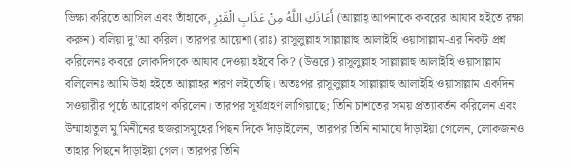ভিক্ষা করিতে আসিল এবং তাঁহাকে, أَعَاذَكِ اللَّهُ مِنْ عَذَابِ الْقَبْرِ (আল্লাহ্ আপনাকে কবরের আযাব হইতে রক্ষা করুন) বলিয়া দু'আ করিল। তারপর আয়েশা (রাঃ) রাসূলুল্লাহ সাল্লাল্লাহু আলাইহি ওয়াসাল্লাম-এর নিকট প্রশ্ন করিলেনঃ কবরে লোকদিগকে আযাব দেওয়া হইবে কি? (উত্তরে) রাসূলুল্লাহ সাল্লাল্লাহু আলাইহি ওয়াসাল্লাম বলিলেনঃ আমি উহা হইতে আল্লাহর শরণ লইতেছি। অতঃপর রাসূলুল্লাহ সাল্লাল্লাহু আলাইহি ওয়াসাল্লাম একদিন সওয়ারীর পৃষ্ঠে আরোহণ করিলেন। তারপর সূর্যগ্ৰহণ লাগিয়াছে; তিনি চাশতের সময় প্রত্যাবর্তন করিলেন এবং উম্মাহাতুল মু'মিনীনের হুজরাসমূহের পিছন দিকে দাঁড়াইলেন, তারপর তিনি নামাযে দাঁড়াইয়া গেলেন, লোকজনও তাহার পিছনে দাঁড়াইয়া গেল। তারপর তিনি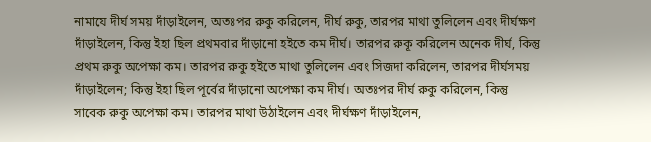নামাযে দীর্ঘ সময় দাঁড়াইলেন, অতঃপর রুকু করিলেন, দীর্ঘ রুকু, তারপর মাথা তুলিলেন এবং দীর্ঘক্ষণ দাঁড়াইলেন, কিন্তু ইহা ছিল প্রথমবার দাঁড়ানো হইতে কম দীর্ঘ। তারপর রুকূ করিলেন অনেক দীর্ঘ, কিন্তু প্রথম রুকু অপেক্ষা কম। তারপর রুকু হইতে মাথা তুলিলেন এবং সিজদা করিলেন, তারপর দীর্ঘসময় দাঁড়াইলেন; কিন্তু ইহা ছিল পূর্বের দাঁড়ানো অপেক্ষা কম দীর্ঘ। অতঃপর দীর্ঘ রুকু করিলেন, কিন্তু সাবেক রুকু অপেক্ষা কম। তারপর মাথা উঠাইলেন এবং দীর্ঘক্ষণ দাঁড়াইলেন,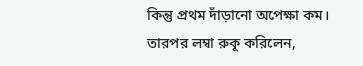কিন্তু প্রথম দাঁড়ানো অপেক্ষা কম। তারপর লম্বা রুকূ করিলেন,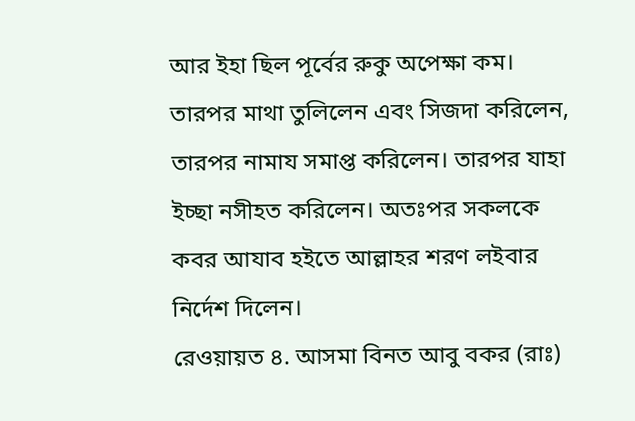আর ইহা ছিল পূর্বের রুকু অপেক্ষা কম। তারপর মাথা তুলিলেন এবং সিজদা করিলেন, তারপর নামায সমাপ্ত করিলেন। তারপর যাহা ইচ্ছা নসীহত করিলেন। অতঃপর সকলকে কবর আযাব হইতে আল্লাহর শরণ লইবার নির্দেশ দিলেন।
রেওয়ায়ত ৪. আসমা বিনত আবু বকর (রাঃ)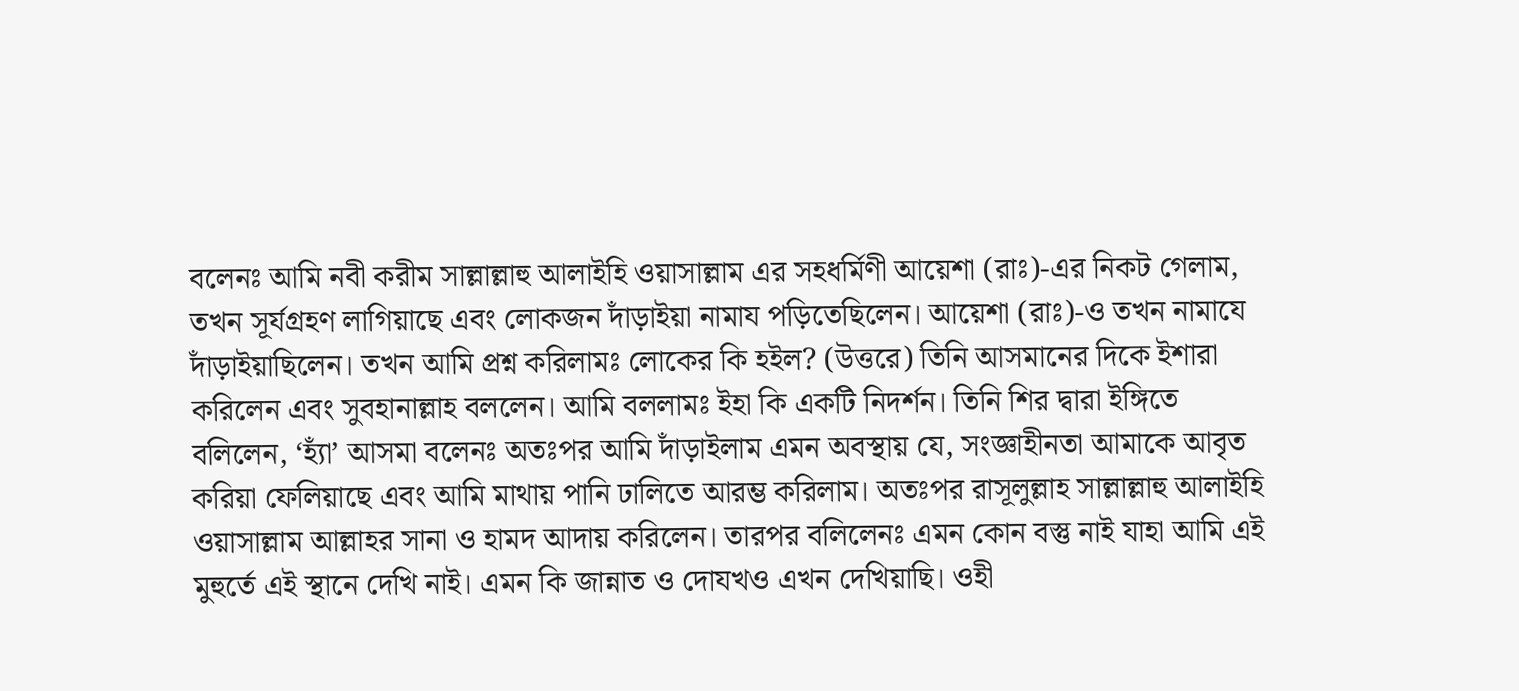বলেনঃ আমি নবী করীম সাল্লাল্লাহু আলাইহি ওয়াসাল্লাম এর সহধর্মিণী আয়েশা (রাঃ)-এর নিকট গেলাম, তখন সূর্যগ্রহণ লাগিয়াছে এবং লোকজন দাঁড়াইয়া নামায পড়িতেছিলেন। আয়েশা (রাঃ)-ও তখন নামাযে দাঁড়াইয়াছিলেন। তখন আমি প্রশ্ন করিলামঃ লোকের কি হইল? (উত্তরে) তিনি আসমানের দিকে ইশারা করিলেন এবং সুবহানাল্লাহ বললেন। আমি বললামঃ ইহা কি একটি নিদর্শন। তিনি শির দ্বারা ইঙ্গিতে বলিলেন, ‘হ্যাঁ’ আসমা বলেনঃ অতঃপর আমি দাঁড়াইলাম এমন অবস্থায় যে, সংজ্ঞাহীনতা আমাকে আবৃত করিয়া ফেলিয়াছে এবং আমি মাথায় পানি ঢালিতে আরম্ভ করিলাম। অতঃপর রাসূলুল্লাহ সাল্লাল্লাহু আলাইহি ওয়াসাল্লাম আল্লাহর সানা ও হামদ আদায় করিলেন। তারপর বলিলেনঃ এমন কোন বস্তু নাই যাহা আমি এই মুহুর্তে এই স্থানে দেখি নাই। এমন কি জান্নাত ও দোযখও এখন দেখিয়াছি। ওহী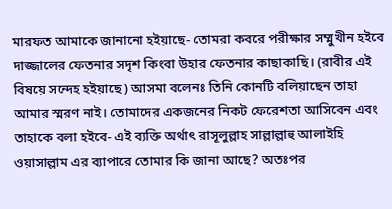মারফত আমাকে জানানো হইয়াছে- তোমরা কবরে পরীক্ষার সম্মুখীন হইবে দাজ্জালের ফেতনার সদৃশ কিংবা উহার ফেতনার কাছাকাছি। (রাবীর এই বিষয়ে সন্দেহ হইয়াছে) আসমা বলেনঃ তিনি কোনটি বলিয়াছেন তাহা আমার স্মরণ নাই। তোমাদের একজনের নিকট ফেরেশতা আসিবেন এবং তাহাকে বলা হইবে- এই ব্যক্তি অর্থাৎ রাসূলুল্লাহ সাল্লাল্লাহু আলাইহি ওয়াসাল্লাম এর ব্যাপারে তোমার কি জানা আছে? অতঃপর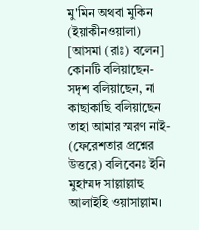মু'মিন অথবা মুকিন (ইয়াকীনওয়ালা) [আসমা (রাঃ) বলেন] কোনটি বলিয়াছেন- সদৃশ বলিয়াছেন, না কাছাকাছি বলিয়াছেন তাহা আমার স্মরণ নাই- (ফেরেশতার প্রশ্নের উত্তরে) বলিবেনঃ ইনি মুহাম্মদ সাল্লাল্লাহু আলাইহি ওয়াসাল্লাম।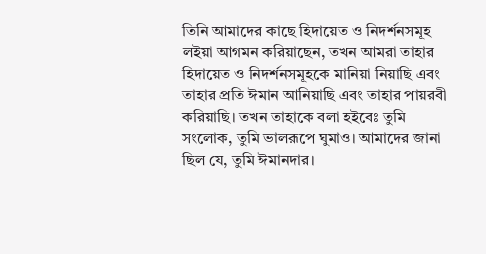তিনি আমাদের কাছে হিদায়েত ও নিদর্শনসমূহ লইয়া আগমন করিয়াছেন, তখন আমরা তাহার হিদায়েত ও নিদর্শনসমূহকে মানিয়া নিয়াছি এবং তাহার প্রতি ঈমান আনিয়াছি এবং তাহার পায়রবী করিয়াছি। তখন তাহাকে বলা হইবেঃ তুমি সংলোক, তুমি ভালরূপে ঘুমাও। আমাদের জানা ছিল যে, তুমি ঈমানদার।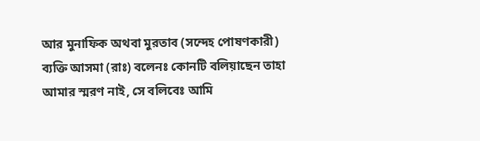আর মুনাফিক অথবা মুরতাব (সন্দেহ পোষণকারী) ব্যক্তি আসমা (রাঃ) বলেনঃ কোনটি বলিয়াছেন তাহা আমার স্মরণ নাই, সে বলিবেঃ আমি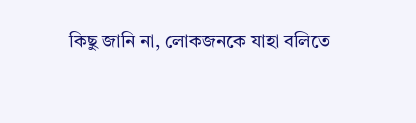কিছু জানি না, লোকজনকে যাহা বলিতে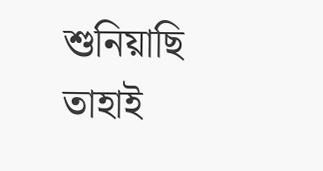শুনিয়াছি তাহাই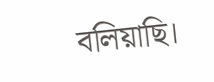বলিয়াছি।